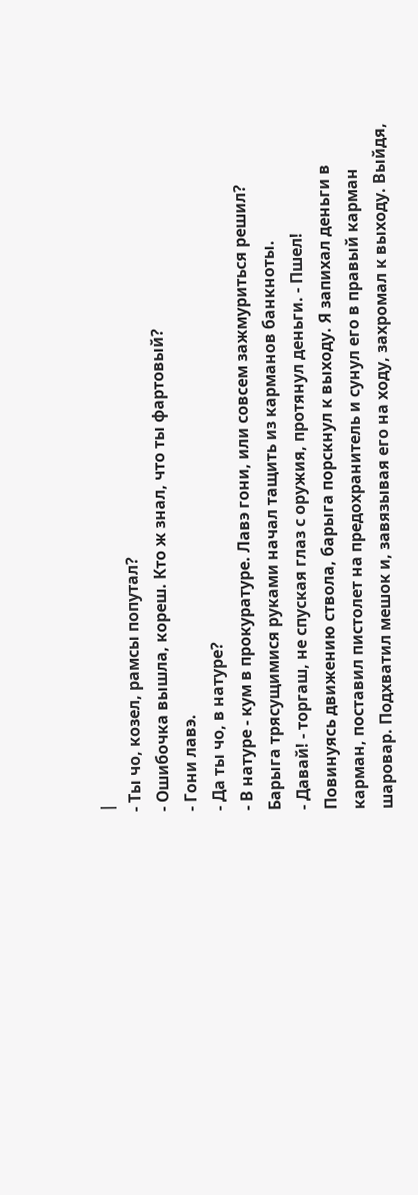|
- Ты чо, козел, рамсы попутал?
- Ошибочка вышла, кореш. Кто ж знал, что ты фартовый?
- Гони лавэ.
- Да ты чо, в натуре?
- В натуре - кум в прокуратуре. Лавэ гони, или совсем зажмуриться решил?
Барыга трясущимися руками начал тащить из карманов банкноты.
- Давай! - торгаш, не спуская глаз с оружия, протянул деньги. - Пшел!
Повинуясь движению ствола, барыга порскнул к выходу. Я запихал деньги в карман, поставил пистолет на предохранитель и сунул его в правый карман шаровар. Подхватил мешок и, завязывая его на ходу, захромал к выходу. Выйдя,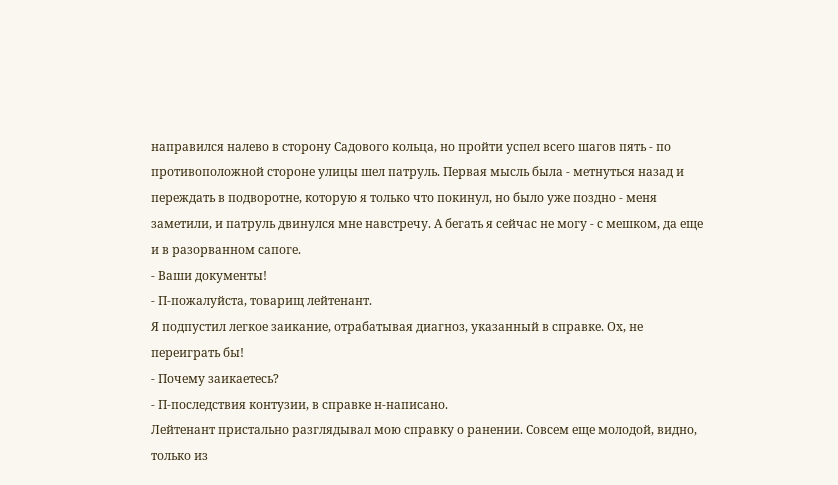направился налево в сторону Садового кольца, но пройти успел всего шагов пять - по противоположной стороне улицы шел патруль. Первая мысль была - метнуться назад и переждать в подворотне, которую я только что покинул, но было уже поздно - меня заметили, и патруль двинулся мне навстречу. А бегать я сейчас не могу - с мешком, да еще и в разорванном сапоге.
- Ваши документы!
- П-пожалуйста, товарищ лейтенант.
Я подпустил легкое заикание, отрабатывая диагноз, указанный в справке. Ох, не переиграть бы!
- Почему заикаетесь?
- П-последствия контузии, в справке н-написано.
Лейтенант пристально разглядывал мою справку о ранении. Совсем еще молодой, видно, только из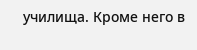училища. Кроме него в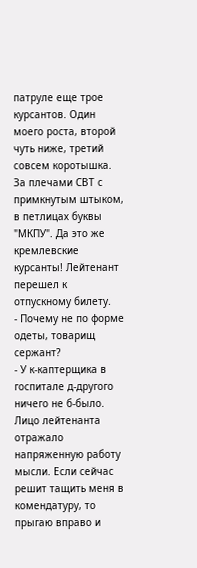патруле еще трое курсантов. Один моего роста, второй чуть ниже, третий совсем коротышка. За плечами СВТ с примкнутым штыком, в петлицах буквы "МКПУ". Да это же кремлевские курсанты! Лейтенант перешел к отпускному билету.
- Почему не по форме одеты, товарищ сержант?
- У к-каптерщика в госпитале д-другого ничего не б-было.
Лицо лейтенанта отражало напряженную работу мысли. Если сейчас решит тащить меня в комендатуру, то прыгаю вправо и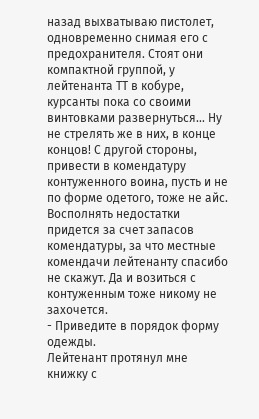назад выхватываю пистолет, одновременно снимая его с предохранителя. Стоят они компактной группой, у лейтенанта ТТ в кобуре, курсанты пока со своими винтовками развернуться... Ну не стрелять же в них, в конце концов! С другой стороны, привести в комендатуру контуженного воина, пусть и не по форме одетого, тоже не айс. Восполнять недостатки придется за счет запасов комендатуры, за что местные комендачи лейтенанту спасибо не скажут. Да и возиться с контуженным тоже никому не захочется.
- Приведите в порядок форму одежды.
Лейтенант протянул мне книжку с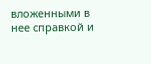вложенными в нее справкой и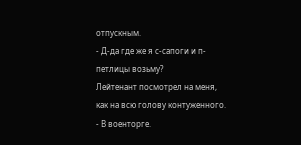отпускным.
- Д-да где же я с-сапоги и п-петлицы возьму?
Лейтенант посмотрел на меня, как на всю голову контуженного.
- В военторге.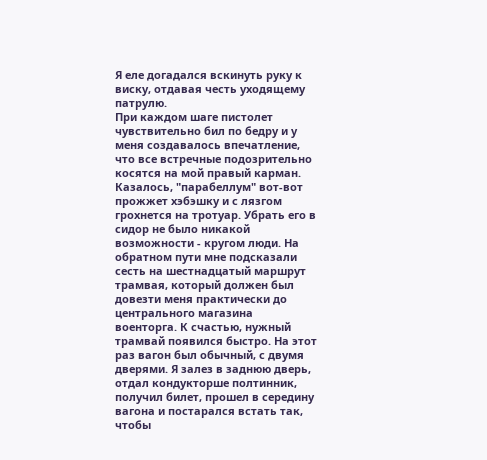Я еле догадался вскинуть руку к виску, отдавая честь уходящему патрулю.
При каждом шаге пистолет чувствительно бил по бедру и у меня создавалось впечатление, что все встречные подозрительно косятся на мой правый карман. Казалось, "парабеллум" вот-вот прожжет хэбэшку и с лязгом грохнется на тротуар. Убрать его в сидор не было никакой возможности - кругом люди. На обратном пути мне подсказали сесть на шестнадцатый маршрут трамвая, который должен был довезти меня практически до центрального магазина военторга. К счастью, нужный трамвай появился быстро. На этот раз вагон был обычный, с двумя дверями. Я залез в заднюю дверь, отдал кондукторше полтинник, получил билет, прошел в середину вагона и постарался встать так, чтобы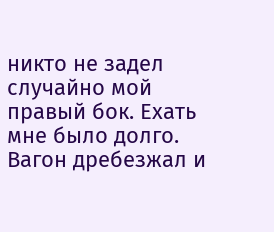никто не задел случайно мой правый бок. Ехать мне было долго.
Вагон дребезжал и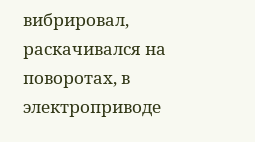вибрировал, раскачивался на поворотах, в электроприводе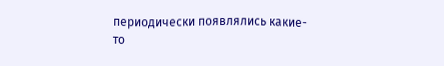периодически появлялись какие-то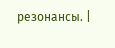резонансы. |